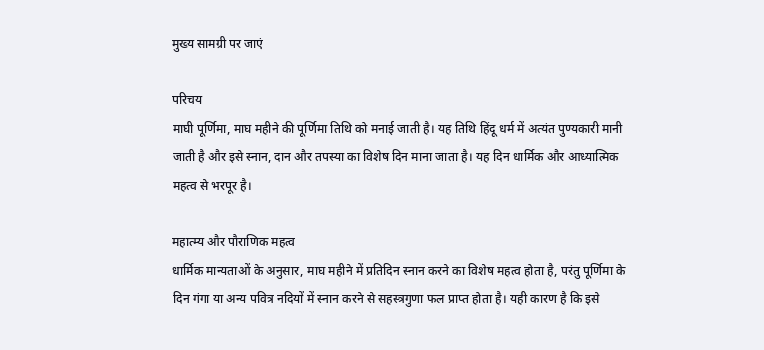मुख्य सामग्री पर जाएं

परिचय
माघी पूर्णिमा, माघ महीने की पूर्णिमा तिथि को मनाई जाती है। यह तिथि हिंदू धर्म में अत्यंत पुण्यकारी मानी जाती है और इसे स्नान, दान और तपस्या का विशेष दिन माना जाता है। यह दिन धार्मिक और आध्यात्मिक महत्व से भरपूर है।

महात्म्य और पौराणिक महत्व
धार्मिक मान्यताओं के अनुसार, माघ महीने में प्रतिदिन स्नान करने का विशेष महत्व होता है, परंतु पूर्णिमा के दिन गंगा या अन्य पवित्र नदियों में स्नान करने से सहस्त्रगुणा फल प्राप्त होता है। यही कारण है कि इसे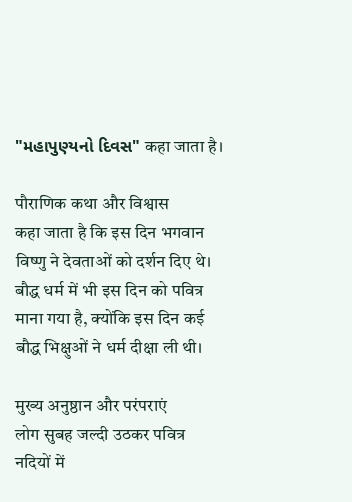"મહાપુણ્યનો દિવસ" कहा जाता है।

पौराणिक कथा और विश्वास
कहा जाता है कि इस दिन भगवान विष्णु ने देवताओं को दर्शन दिए थे। बौद्ध धर्म में भी इस दिन को पवित्र माना गया है, क्योंकि इस दिन कई बौद्ध भिक्षुओं ने धर्म दीक्षा ली थी।

मुख्य अनुष्ठान और परंपराएं
लोग सुबह जल्दी उठकर पवित्र नदियों में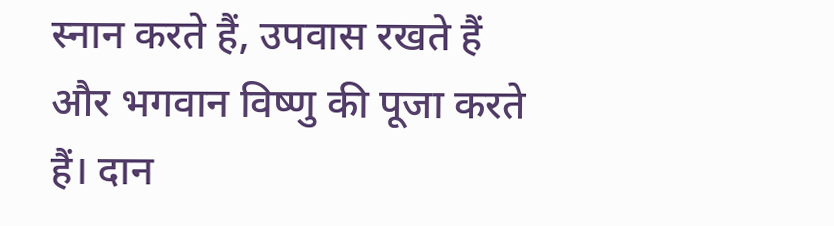स्नान करते हैं, उपवास रखते हैं और भगवान विष्णु की पूजा करते हैं। दान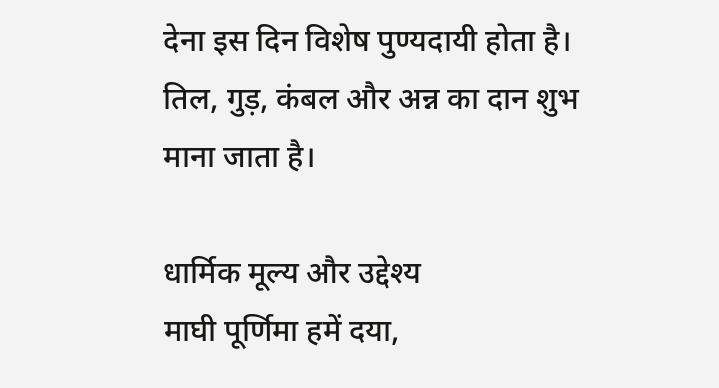देना इस दिन विशेष पुण्यदायी होता है। तिल, गुड़, कंबल और अन्न का दान शुभ माना जाता है।

धार्मिक मूल्य और उद्देश्य
माघी पूर्णिमा हमें दया,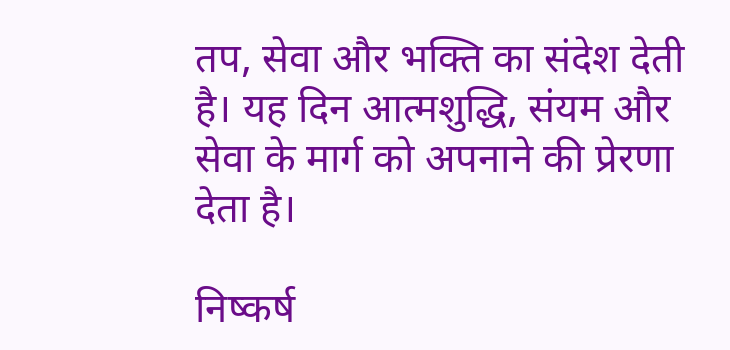तप, सेवा और भक्ति का संदेश देती है। यह दिन आत्मशुद्धि, संयम और सेवा के मार्ग को अपनाने की प्रेरणा देता है।

निष्कर्ष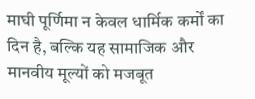माघी पूर्णिमा न केवल धार्मिक कर्मों का दिन है, बल्कि यह सामाजिक और मानवीय मूल्यों को मजबूत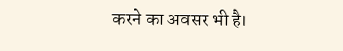करने का अवसर भी है।